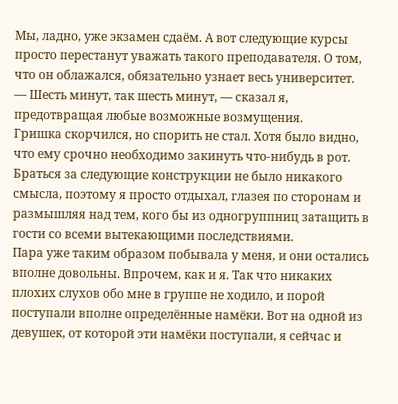Мы, ладно, уже экзамен сдаём. А вот следующие курсы просто перестанут уважать такого преподавателя. О том, что он облажался, обязательно узнает весь университет.
— Шесть минут, так шесть минут, — сказал я, предотвращая любые возможные возмущения.
Гришка скорчился, но спорить не стал. Хотя было видно, что ему срочно необходимо закинуть что-нибудь в рот.
Браться за следующие конструкции не было никакого смысла, поэтому я просто отдыхал, глазея по сторонам и размышляя над тем, кого бы из одногруппниц затащить в гости со всеми вытекающими последствиями.
Пара уже таким образом побывала у меня, и они остались вполне довольны. Впрочем, как и я. Так что никаких плохих слухов обо мне в группе не ходило, и порой поступали вполне определённые намёки. Вот на одной из девушек, от которой эти намёки поступали, я сейчас и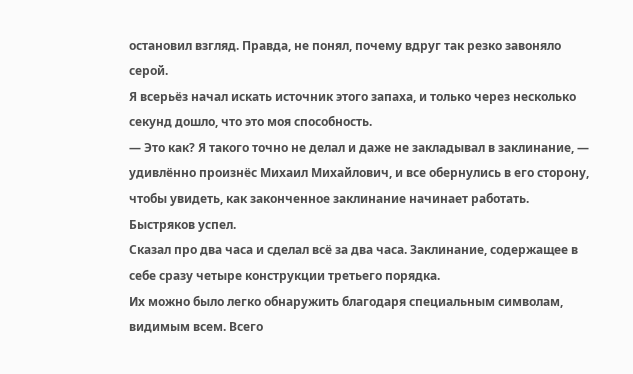остановил взгляд. Правда, не понял, почему вдруг так резко завоняло серой.
Я всерьёз начал искать источник этого запаха, и только через несколько секунд дошло, что это моя способность.
— Это как? Я такого точно не делал и даже не закладывал в заклинание, — удивлённо произнёс Михаил Михайлович, и все обернулись в его сторону, чтобы увидеть, как законченное заклинание начинает работать.
Быстряков успел.
Сказал про два часа и сделал всё за два часа. Заклинание, содержащее в себе сразу четыре конструкции третьего порядка.
Их можно было легко обнаружить благодаря специальным символам, видимым всем. Всего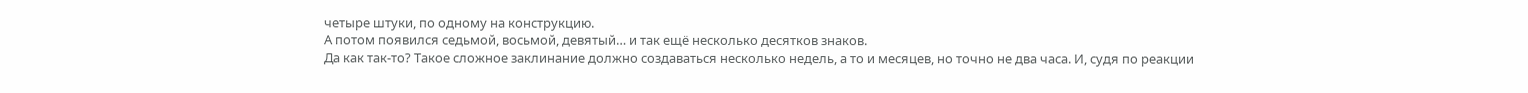четыре штуки, по одному на конструкцию.
А потом появился седьмой, восьмой, девятый… и так ещё несколько десятков знаков.
Да как так-то? Такое сложное заклинание должно создаваться несколько недель, а то и месяцев, но точно не два часа. И, судя по реакции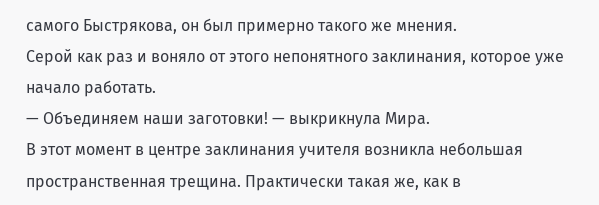самого Быстрякова, он был примерно такого же мнения.
Серой как раз и воняло от этого непонятного заклинания, которое уже начало работать.
— Объединяем наши заготовки! — выкрикнула Мира.
В этот момент в центре заклинания учителя возникла небольшая пространственная трещина. Практически такая же, как в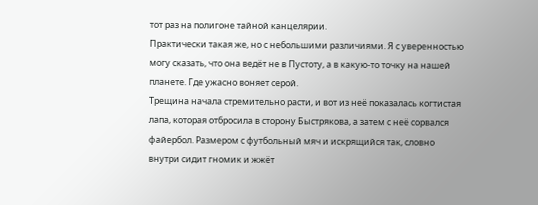тот раз на полигоне тайной канцелярии.
Практически такая же, но с небольшими различиями. Я с уверенностью могу сказать, что она ведёт не в Пустоту, а в какую-то точку на нашей планете. Где ужасно воняет серой.
Трещина начала стремительно расти, и вот из неё показалась когтистая лапа, которая отбросила в сторону Быстрякова, а затем с неё сорвался файербол. Размером с футбольный мяч и искрящийся так, словно внутри сидит гномик и жжёт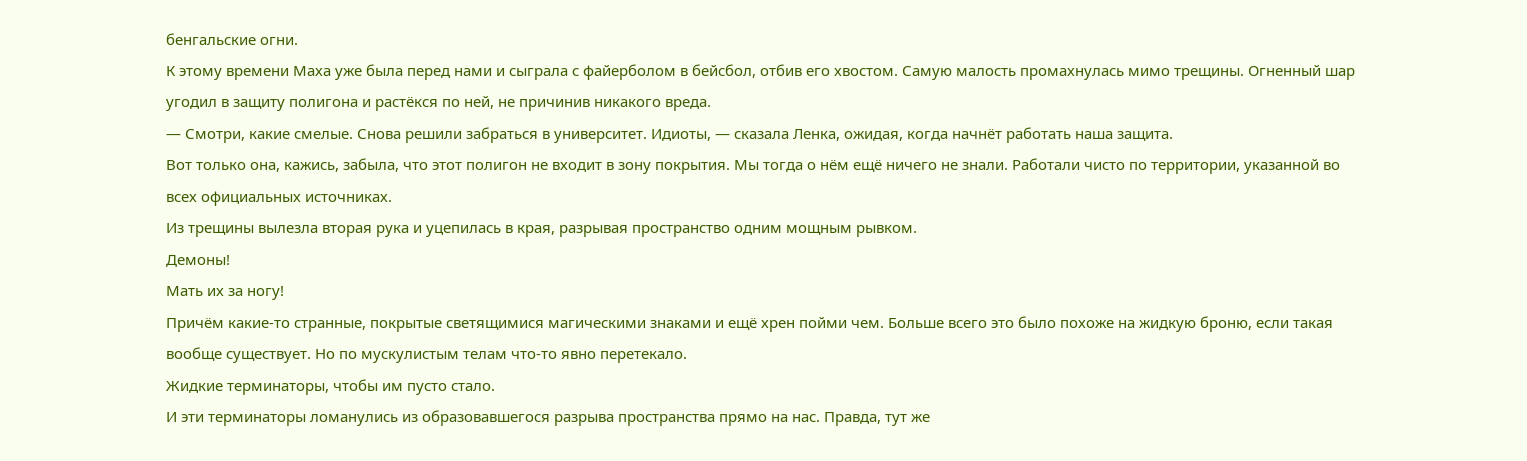бенгальские огни.
К этому времени Маха уже была перед нами и сыграла с файерболом в бейсбол, отбив его хвостом. Самую малость промахнулась мимо трещины. Огненный шар угодил в защиту полигона и растёкся по ней, не причинив никакого вреда.
— Смотри, какие смелые. Снова решили забраться в университет. Идиоты, — сказала Ленка, ожидая, когда начнёт работать наша защита.
Вот только она, кажись, забыла, что этот полигон не входит в зону покрытия. Мы тогда о нём ещё ничего не знали. Работали чисто по территории, указанной во всех официальных источниках.
Из трещины вылезла вторая рука и уцепилась в края, разрывая пространство одним мощным рывком.
Демоны!
Мать их за ногу!
Причём какие-то странные, покрытые светящимися магическими знаками и ещё хрен пойми чем. Больше всего это было похоже на жидкую броню, если такая вообще существует. Но по мускулистым телам что-то явно перетекало.
Жидкие терминаторы, чтобы им пусто стало.
И эти терминаторы ломанулись из образовавшегося разрыва пространства прямо на нас. Правда, тут же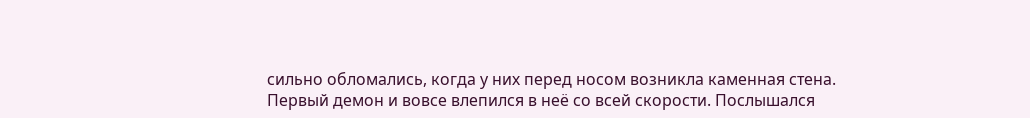сильно обломались, когда у них перед носом возникла каменная стена.
Первый демон и вовсе влепился в неё со всей скорости. Послышался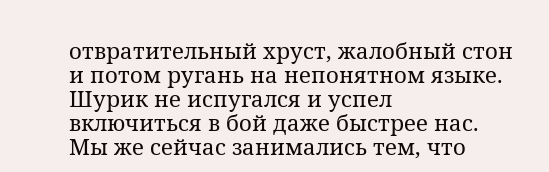отвратительный хруст, жалобный стон и потом ругань на непонятном языке.
Шурик не испугался и успел включиться в бой даже быстрее нас. Мы же сейчас занимались тем, что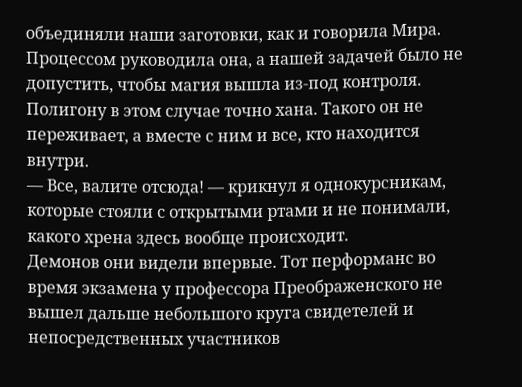объединяли наши заготовки, как и говорила Мира. Процессом руководила она, а нашей задачей было не допустить, чтобы магия вышла из-под контроля.
Полигону в этом случае точно хана. Такого он не переживает, а вместе с ним и все, кто находится внутри.
— Все, валите отсюда! — крикнул я однокурсникам, которые стояли с открытыми ртами и не понимали, какого хрена здесь вообще происходит.
Демонов они видели впервые. Тот перформанс во время экзамена у профессора Преображенского не вышел дальше небольшого круга свидетелей и непосредственных участников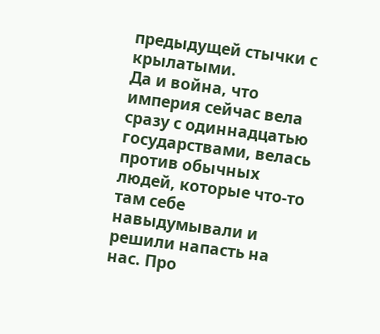предыдущей стычки с крылатыми.
Да и война, что империя сейчас вела сразу с одиннадцатью государствами, велась против обычных людей, которые что-то там себе навыдумывали и решили напасть на нас. Про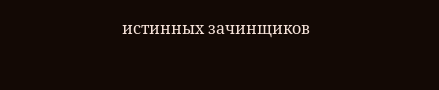истинных зачинщиков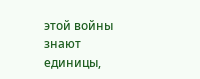этой войны знают единицы,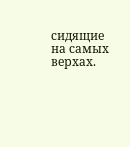сидящие на самых верхах.